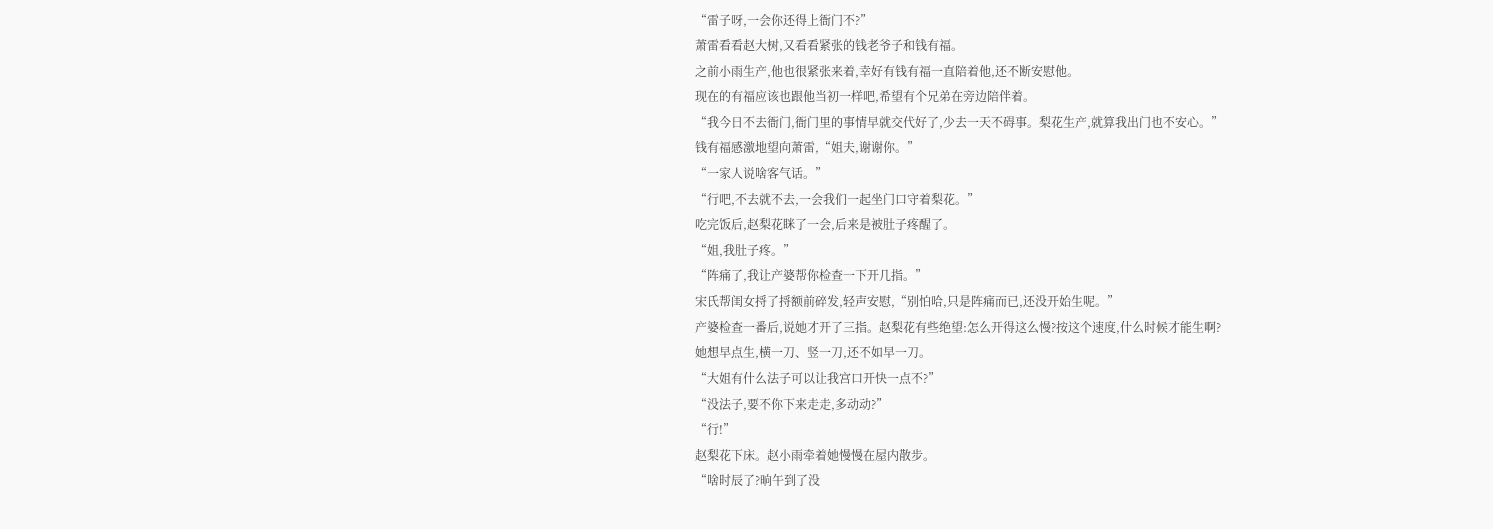“雷子呀,一会你还得上衙门不?”
萧雷看看赵大树,又看看紧张的钱老爷子和钱有福。
之前小雨生产,他也很紧张来着,幸好有钱有福一直陪着他,还不断安慰他。
现在的有福应该也跟他当初一样吧,希望有个兄弟在旁边陪伴着。
“我今日不去衙门,衙门里的事情早就交代好了,少去一天不碍事。梨花生产,就算我出门也不安心。”
钱有福感激地望向萧雷,“姐夫,谢谢你。”
“一家人说啥客气话。”
“行吧,不去就不去,一会我们一起坐门口守着梨花。”
吃完饭后,赵梨花眯了一会,后来是被肚子疼醒了。
“姐,我肚子疼。”
“阵痛了,我让产婆帮你检查一下开几指。”
宋氏帮闺女捋了捋额前碎发,轻声安慰,“别怕哈,只是阵痛而已,还没开始生呢。”
产婆检查一番后,说她才开了三指。赵梨花有些绝望:怎么开得这么慢?按这个速度,什么时候才能生啊?
她想早点生,横一刀、竖一刀,还不如早一刀。
“大姐有什么法子可以让我宫口开快一点不?”
“没法子,要不你下来走走,多动动?”
“行!”
赵梨花下床。赵小雨牵着她慢慢在屋内散步。
“啥时辰了?晌午到了没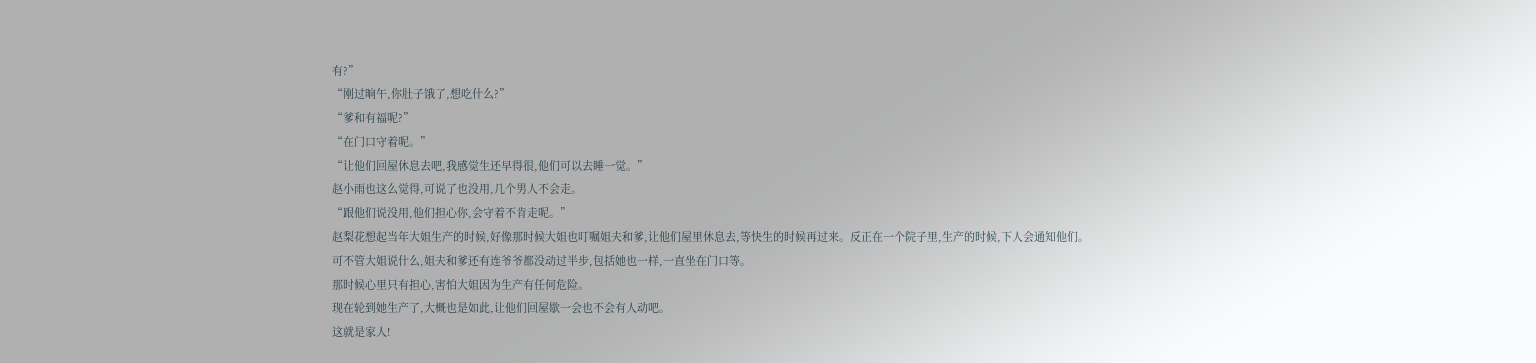有?”
“刚过晌午,你肚子饿了,想吃什么?”
“爹和有福呢?”
“在门口守着呢。”
“让他们回屋休息去吧,我感觉生还早得很,他们可以去睡一觉。”
赵小雨也这么觉得,可说了也没用,几个男人不会走。
“跟他们说没用,他们担心你,会守着不肯走呢。”
赵梨花想起当年大姐生产的时候,好像那时候大姐也叮嘱姐夫和爹,让他们屋里休息去,等快生的时候再过来。反正在一个院子里,生产的时候,下人会通知他们。
可不管大姐说什么,姐夫和爹还有连爷爷都没动过半步,包括她也一样,一直坐在门口等。
那时候心里只有担心,害怕大姐因为生产有任何危险。
现在轮到她生产了,大概也是如此,让他们回屋歇一会也不会有人动吧。
这就是家人!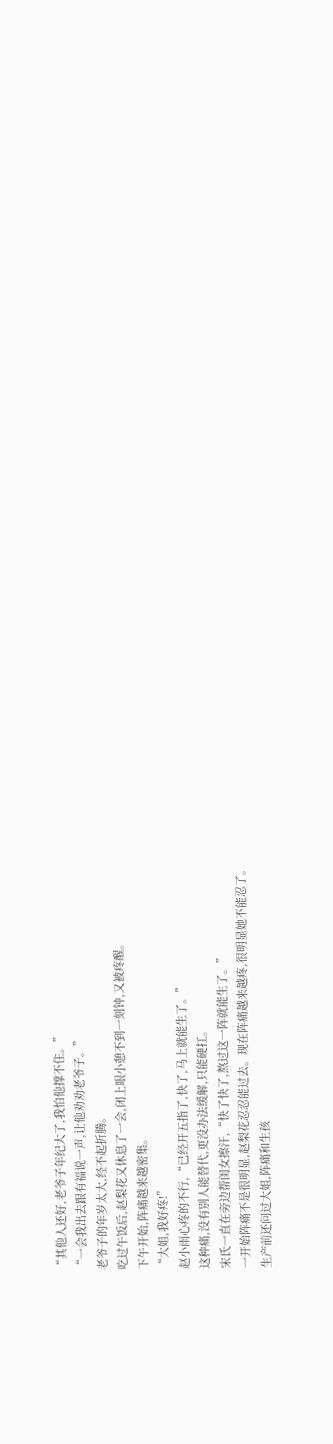“其他人还好,老爷子年纪大了,我怕他撑不住。”
“一会我出去跟有福说一声,让他劝劝老爷子。”
老爷子的年岁太大,经不起折腾。
吃过午饭后,赵梨花又休息了一会,闭上眼小憩不到一刻钟,又被疼醒。
下午开始,阵痛越来越密集。
“大姐,我好疼!”
赵小雨心疼的不行,“已经开五指了,快了,马上就能生了。”
这种痛,没有别人能替代,更没办法缓解,只能硬扛。
宋氏一直在旁边帮闺女擦汗,“快了快了,熬过这一阵就能生了。”
一开始阵痛不是很明显,赵梨花忍忍能过去。现在阵痛越来越疼,很明显她不能忍了。
生产前还问过大姐,阵痛和生孩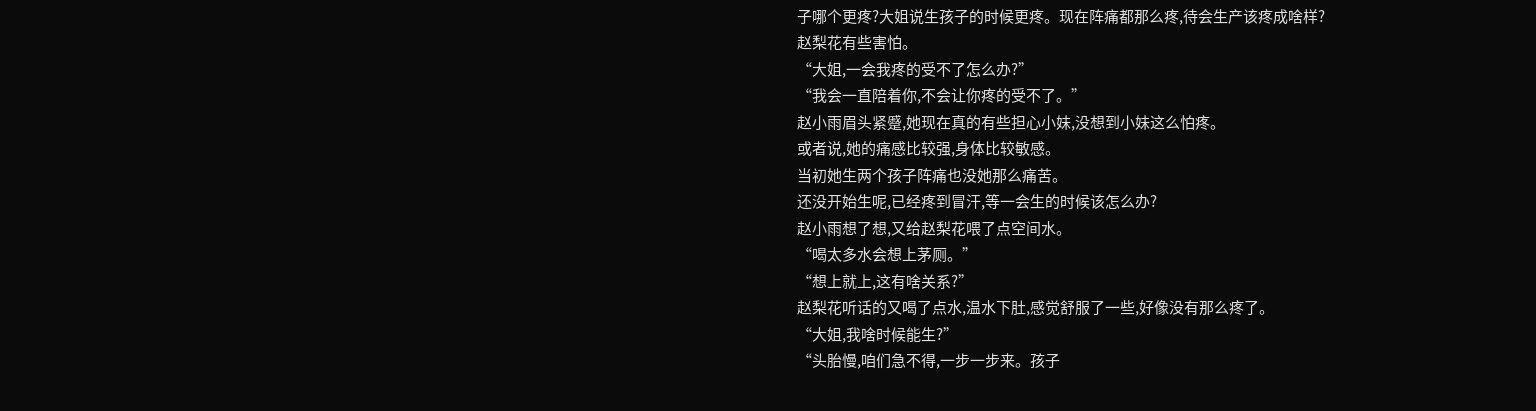子哪个更疼?大姐说生孩子的时候更疼。现在阵痛都那么疼,待会生产该疼成啥样?
赵梨花有些害怕。
“大姐,一会我疼的受不了怎么办?”
“我会一直陪着你,不会让你疼的受不了。”
赵小雨眉头紧蹙,她现在真的有些担心小妹,没想到小妹这么怕疼。
或者说,她的痛感比较强,身体比较敏感。
当初她生两个孩子阵痛也没她那么痛苦。
还没开始生呢,已经疼到冒汗,等一会生的时候该怎么办?
赵小雨想了想,又给赵梨花喂了点空间水。
“喝太多水会想上茅厕。”
“想上就上,这有啥关系?”
赵梨花听话的又喝了点水,温水下肚,感觉舒服了一些,好像没有那么疼了。
“大姐,我啥时候能生?”
“头胎慢,咱们急不得,一步一步来。孩子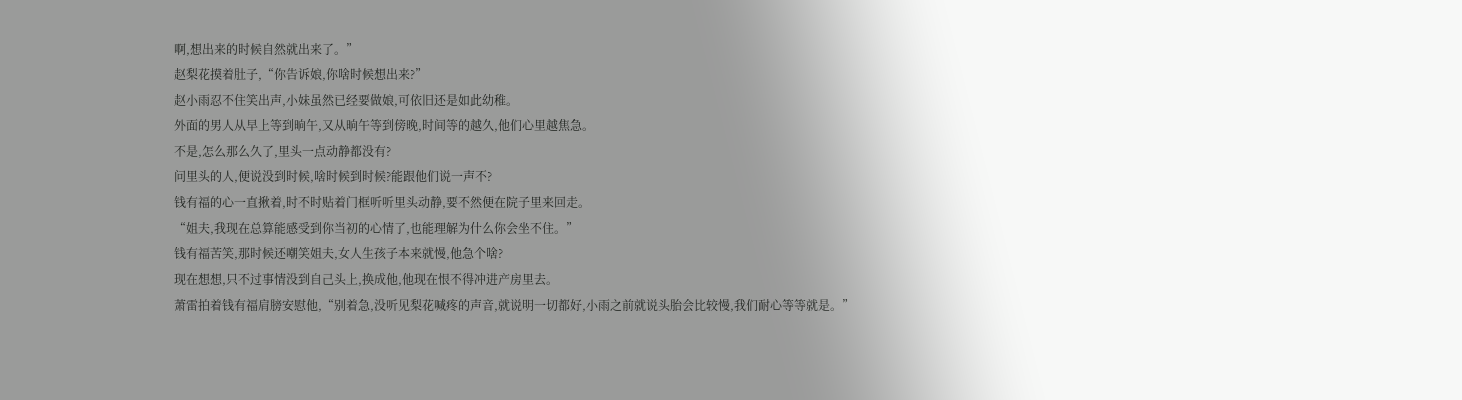啊,想出来的时候自然就出来了。”
赵梨花摸着肚子,“你告诉娘,你啥时候想出来?”
赵小雨忍不住笑出声,小妹虽然已经要做娘,可依旧还是如此幼稚。
外面的男人从早上等到晌午,又从晌午等到傍晚,时间等的越久,他们心里越焦急。
不是,怎么那么久了,里头一点动静都没有?
问里头的人,便说没到时候,啥时候到时候?能跟他们说一声不?
钱有福的心一直揪着,时不时贴着门框听听里头动静,要不然便在院子里来回走。
“姐夫,我现在总算能感受到你当初的心情了,也能理解为什么你会坐不住。”
钱有福苦笑,那时候还嘲笑姐夫,女人生孩子本来就慢,他急个啥?
现在想想,只不过事情没到自己头上,换成他,他现在恨不得冲进产房里去。
萧雷拍着钱有福肩膀安慰他,“别着急,没听见梨花喊疼的声音,就说明一切都好,小雨之前就说头胎会比较慢,我们耐心等等就是。”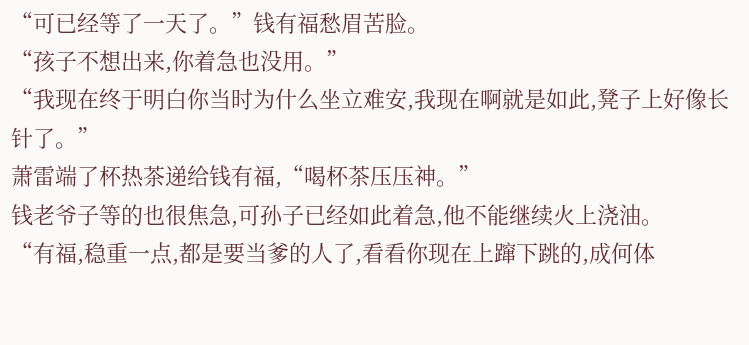“可已经等了一天了。”钱有福愁眉苦脸。
“孩子不想出来,你着急也没用。”
“我现在终于明白你当时为什么坐立难安,我现在啊就是如此,凳子上好像长针了。”
萧雷端了杯热茶递给钱有福,“喝杯茶压压神。”
钱老爷子等的也很焦急,可孙子已经如此着急,他不能继续火上浇油。
“有福,稳重一点,都是要当爹的人了,看看你现在上蹿下跳的,成何体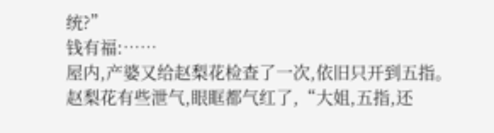统?”
钱有福:……
屋内,产婆又给赵梨花检查了一次,依旧只开到五指。
赵梨花有些泄气,眼眶都气红了,“大姐,五指,还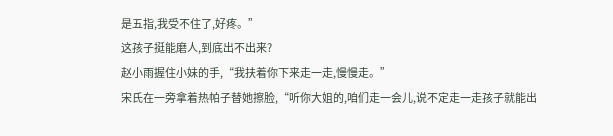是五指,我受不住了,好疼。”
这孩子挺能磨人,到底出不出来?
赵小雨握住小妹的手,“我扶着你下来走一走,慢慢走。”
宋氏在一旁拿着热帕子替她擦脸,“听你大姐的,咱们走一会儿,说不定走一走孩子就能出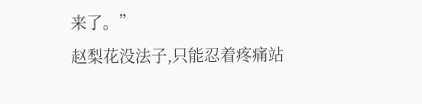来了。”
赵梨花没法子,只能忍着疼痛站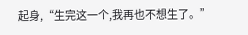起身,“生完这一个,我再也不想生了。”